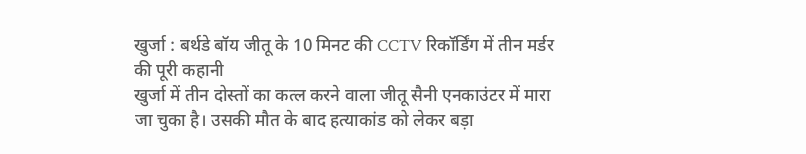खुर्जा : बर्थडे बॉय जीतू के 10 मिनट की CCTV रिकॉर्डिंग में तीन मर्डर की पूरी कहानी
खुर्जा में तीन दोस्तों का कत्ल करने वाला जीतू सैनी एनकाउंटर में मारा जा चुका है। उसकी मौत के बाद हत्याकांड को लेकर बड़ा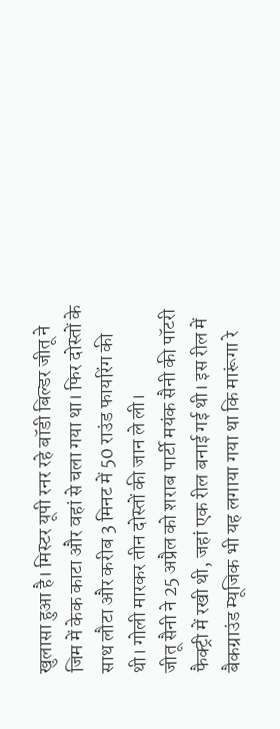खुलासा हुआ है। मिस्टर यूपी रनर रहे बॉडी बिल्डर जीतू ने जिम में केक काटा और वहां से चला गया था। फिर दोस्तों के साथ लौटा और करीब 3 मिनट में 50 राउंड फायरिंग की थी। गोली मारकर तीन दोस्तों की जान ले ली।
जीतू सैनी ने 25 अप्रैल को शराब पार्टी मयंक सैनी की पॉटरी फैक्ट्री में रखी थी, जहां एक रील बनाई गई थी। इस रील में बैकग्राउंड म्यूजिक भी यह लगाया गया था कि मारूंगा रे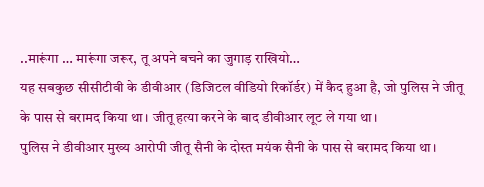..मारूंगा … मारूंगा जरूर, तू अपने बचने का जुगाड़ राखियो…
यह सबकुछ सीसीटीवी के डीवीआर (डिजिटल वीडियो रिकॉर्डर) में कैद हुआ है, जो पुलिस ने जीतू के पास से बरामद किया था। जीतू हत्या करने के बाद डीवीआर लूट ले गया था।
पुलिस ने डीवीआर मुख्य आरोपी जीतू सैनी के दोस्त मयंक सैनी के पास से बरामद किया था।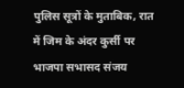पुलिस सूत्रों के मुताबिक, रात में जिम के अंदर कुर्सी पर भाजपा सभासद संजय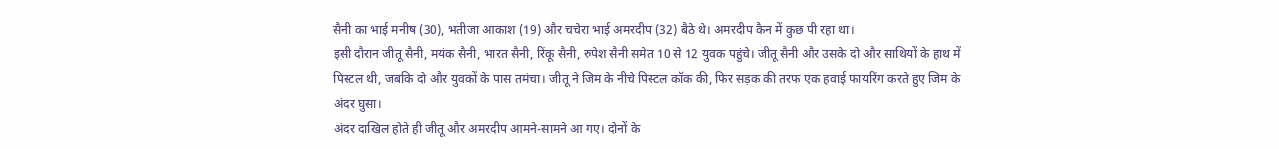सैनी का भाई मनीष (30), भतीजा आकाश (19) और चचेरा भाई अमरदीप (32) बैठे थे। अमरदीप कैन में कुछ पी रहा था।
इसी दौरान जीतू सैनी, मयंक सैनी, भारत सैनी, रिंकू सैनी, रुपेश सैनी समेत 10 से 12 युवक पहुंचे। जीतू सैनी और उसके दो और साथियों के हाथ में पिस्टल थी, जबकि दो और युवकों के पास तमंचा। जीतू ने जिम के नीचे पिस्टल कॉक की, फिर सड़क की तरफ एक हवाई फायरिंग करते हुए जिम के अंदर घुसा।
अंदर दाखिल होते ही जीतू और अमरदीप आमने-सामने आ गए। दोनों के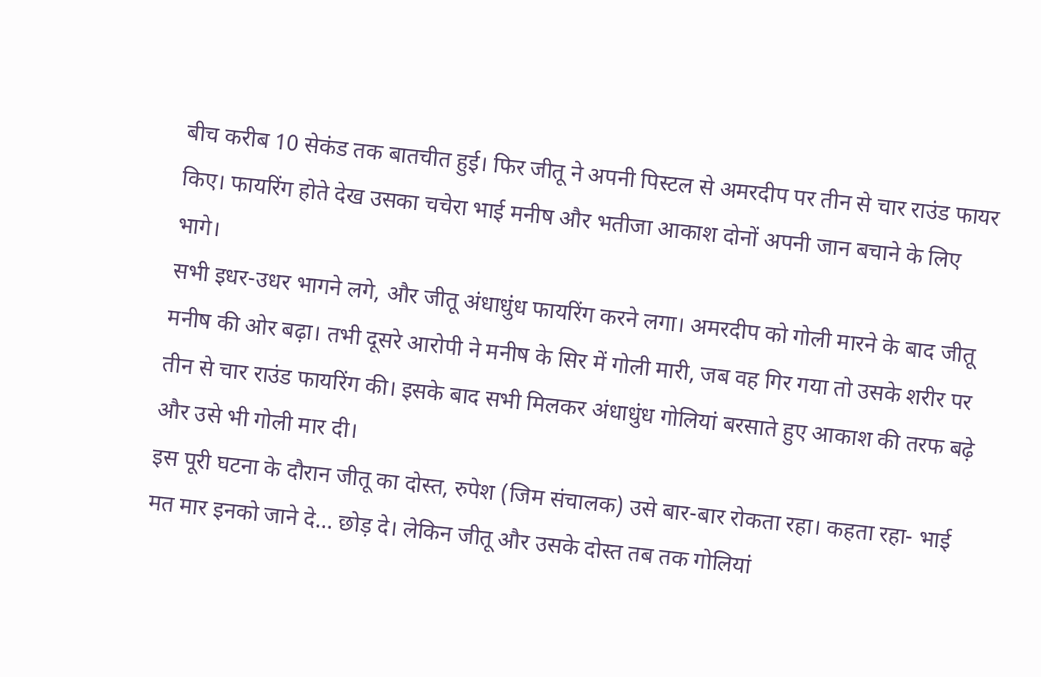बीच करीब 10 सेकंड तक बातचीत हुई। फिर जीतू ने अपनी पिस्टल से अमरदीप पर तीन से चार राउंड फायर किए। फायरिंग होते देख उसका चचेरा भाई मनीष और भतीजा आकाश दोनों अपनी जान बचाने के लिए भागे।
सभी इधर-उधर भागने लगे, और जीतू अंधाधुंध फायरिंग करने लगा। अमरदीप को गोली मारने के बाद जीतू मनीष की ओर बढ़ा। तभी दूसरे आरोपी ने मनीष के सिर में गोली मारी, जब वह गिर गया तो उसके शरीर पर तीन से चार राउंड फायरिंग की। इसके बाद सभी मिलकर अंधाधुंध गोलियां बरसाते हुए आकाश की तरफ बढ़े और उसे भी गोली मार दी।
इस पूरी घटना के दौरान जीतू का दोस्त, रुपेश (जिम संचालक) उसे बार-बार रोकता रहा। कहता रहा- भाई मत मार इनको जाने दे… छोड़ दे। लेकिन जीतू और उसके दोस्त तब तक गोलियां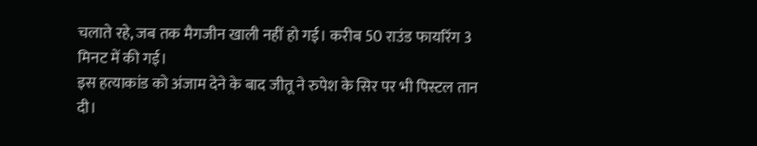चलाते रहे, जब तक मैगजीन खाली नहीं हो गई। करीब 50 राउंड फायरिंग 3 मिनट में की गई।
इस हत्याकांड को अंजाम देने के बाद जीतू ने रुपेश के सिर पर भी पिस्टल तान दी।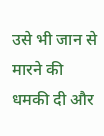उसे भी जान से मारने की धमकी दी और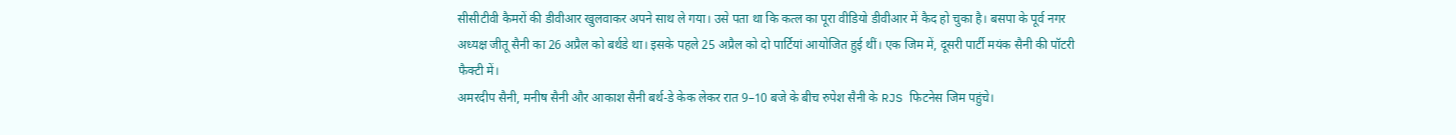सीसीटीवी कैमरों की डीवीआर खुलवाकर अपने साथ ले गया। उसे पता था कि कत्ल का पूरा वीडियो डीवीआर में कैद हो चुका है। बसपा के पूर्व नगर अध्यक्ष जीतू सैनी का 26 अप्रैल को बर्थडे था। इसके पहले 25 अप्रैल को दो पार्टियां आयोजित हुई थीं। एक जिम में, दूसरी पार्टी मयंक सैनी की पॉटरी फैक्टी में।
अमरदीप सैनी, मनीष सैनी और आकाश सैनी बर्थ-डे केक लेकर रात 9–10 बजे के बीच रुपेश सैनी के RJS फिटनेस जिम पहुंचे।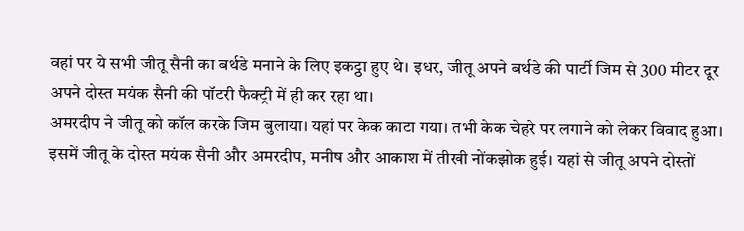वहां पर ये सभी जीतू सैनी का बर्थडे मनाने के लिए इकट्ठा हुए थे। इधर, जीतू अपने बर्थडे की पार्टी जिम से 300 मीटर दूर अपने दोस्त मयंक सैनी की पॉटरी फैक्ट्री में ही कर रहा था।
अमरदीप ने जीतू को कॉल करके जिम बुलाया। यहां पर केक काटा गया। तभी केक चेहरे पर लगाने को लेकर विवाद हुआ। इसमें जीतू के दोस्त मयंक सैनी और अमरदीप, मनीष और आकाश में तीखी नोंकझोक हुई। यहां से जीतू अपने दोस्तों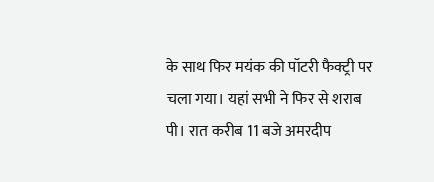के साथ फिर मयंक की पॉटरी फैक्ट्री पर चला गया। यहां सभी ने फिर से शराब पी। रात करीब 11 बजे अमरदीप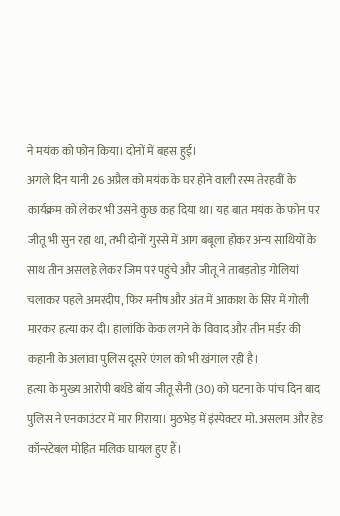ने मयंक को फोन किया। दोनों में बहस हुई।
अगले दिन यानी 26 अप्रैल को मयंक के घर होने वाली रस्म तेरहवीं के कार्यक्रम को लेकर भी उसने कुछ कह दिया था। यह बात मयंक के फोन पर जीतू भी सुन रहा था, तभी दोनों गुस्से में आग बबूला होकर अन्य साथियों के साथ तीन असलहे लेकर जिम पर पहुंचे और जीतू ने ताबड़तोड़ गोलियां चलाकर पहले अमरदीप, फिर मनीष और अंत में आकाश के सिर में गोली मारकर हत्या कर दी। हालांकि केक लगने के विवाद और तीन मर्डर की कहानी के अलावा पुलिस दूसरे एंगल को भी खंगाल रही है।
हत्या के मुख्य आरोपी बर्थडे बॉय जीतू सैनी (30) को घटना के पांच दिन बाद पुलिस ने एनकाउंटर में मार गिराया। मुठभेड़ में इंस्पेक्टर मो. असलम और हेड कॉन्स्टेबल मोहित मलिक घायल हुए हैं।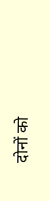दोनों को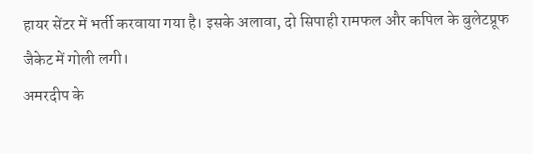हायर सेंटर में भर्ती करवाया गया है। इसके अलावा, दो सिपाही रामफल और कपिल के बुलेटप्रूफ जैकेट में गोली लगी।
अमरदीप के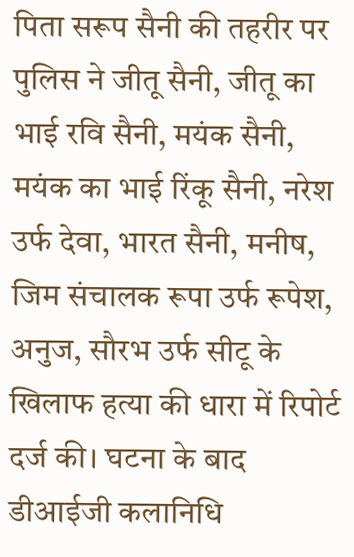पिता सरूप सैनी की तहरीर पर पुलिस ने जीतू सैनी, जीतू का भाई रवि सैनी, मयंक सैनी, मयंक का भाई रिंकू सैनी, नरेश उर्फ देवा, भारत सैनी, मनीष, जिम संचालक रूपा उर्फ रूपेश, अनुज, सौरभ उर्फ सीटू के खिलाफ हत्या की धारा में रिपोर्ट दर्ज की। घटना के बाद डीआईजी कलानिधि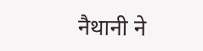नैथानी ने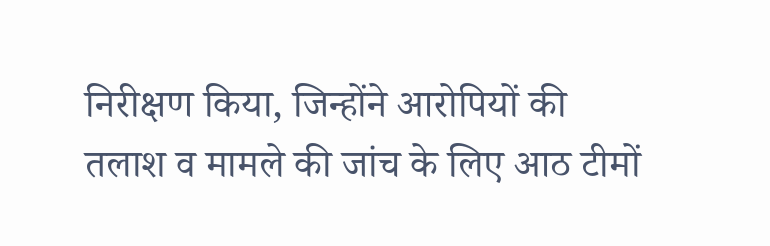निरीक्षण किया, जिन्होंने आरोपियों की तलाश व मामले की जांच के लिए आठ टीमों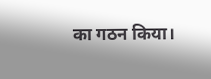का गठन किया।